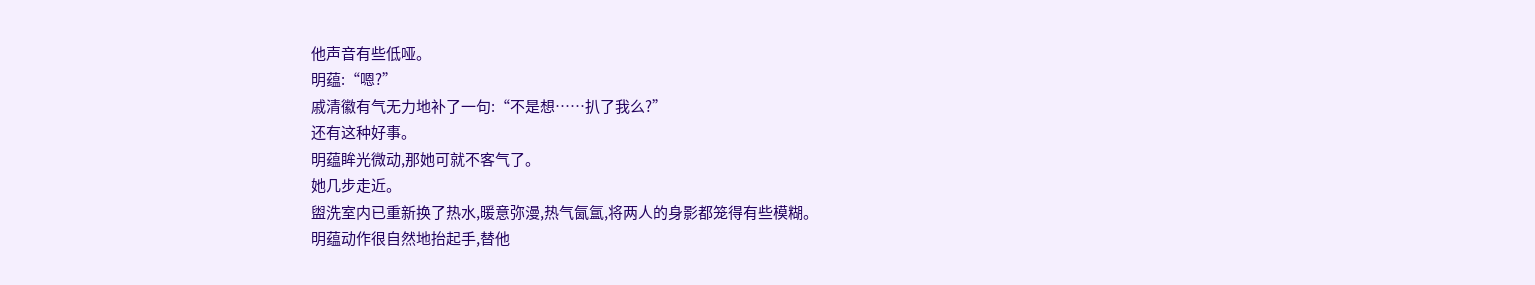他声音有些低哑。
明蕴:“嗯?”
戚清徽有气无力地补了一句:“不是想……扒了我么?”
还有这种好事。
明蕴眸光微动,那她可就不客气了。
她几步走近。
盥洗室内已重新换了热水,暖意弥漫,热气氤氲,将两人的身影都笼得有些模糊。
明蕴动作很自然地抬起手,替他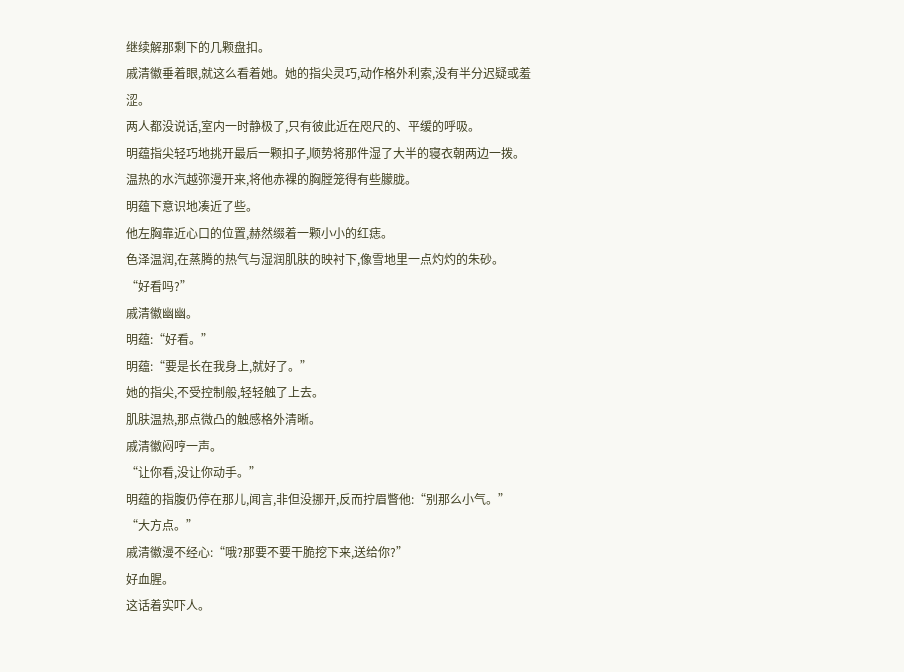继续解那剩下的几颗盘扣。
戚清徽垂着眼,就这么看着她。她的指尖灵巧,动作格外利索,没有半分迟疑或羞涩。
两人都没说话,室内一时静极了,只有彼此近在咫尺的、平缓的呼吸。
明蕴指尖轻巧地挑开最后一颗扣子,顺势将那件湿了大半的寝衣朝两边一拨。
温热的水汽越弥漫开来,将他赤裸的胸膛笼得有些朦胧。
明蕴下意识地凑近了些。
他左胸靠近心口的位置,赫然缀着一颗小小的红痣。
色泽温润,在蒸腾的热气与湿润肌肤的映衬下,像雪地里一点灼灼的朱砂。
“好看吗?”
戚清徽幽幽。
明蕴:“好看。”
明蕴:“要是长在我身上,就好了。”
她的指尖,不受控制般,轻轻触了上去。
肌肤温热,那点微凸的触感格外清晰。
戚清徽闷哼一声。
“让你看,没让你动手。”
明蕴的指腹仍停在那儿,闻言,非但没挪开,反而拧眉瞥他:“别那么小气。”
“大方点。”
戚清徽漫不经心:“哦?那要不要干脆挖下来,送给你?”
好血腥。
这话着实吓人。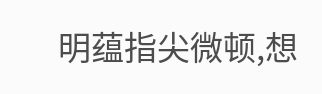明蕴指尖微顿,想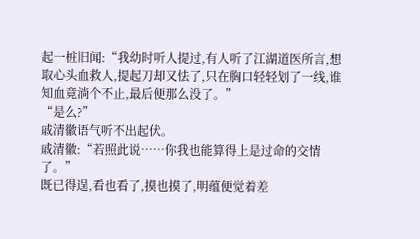起一桩旧闻:“我幼时听人提过,有人听了江湖道医所言,想取心头血救人,提起刀却又怯了,只在胸口轻轻划了一线,谁知血竟淌个不止,最后便那么没了。”
“是么?”
戚清徽语气听不出起伏。
戚清徽:“若照此说……你我也能算得上是过命的交情了。”
既已得逞,看也看了,摸也摸了,明蕴便觉着差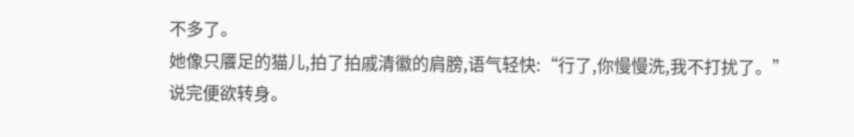不多了。
她像只餍足的猫儿,拍了拍戚清徽的肩膀,语气轻快:“行了,你慢慢洗,我不打扰了。”
说完便欲转身。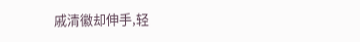戚清徽却伸手,轻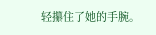轻攥住了她的手腕。